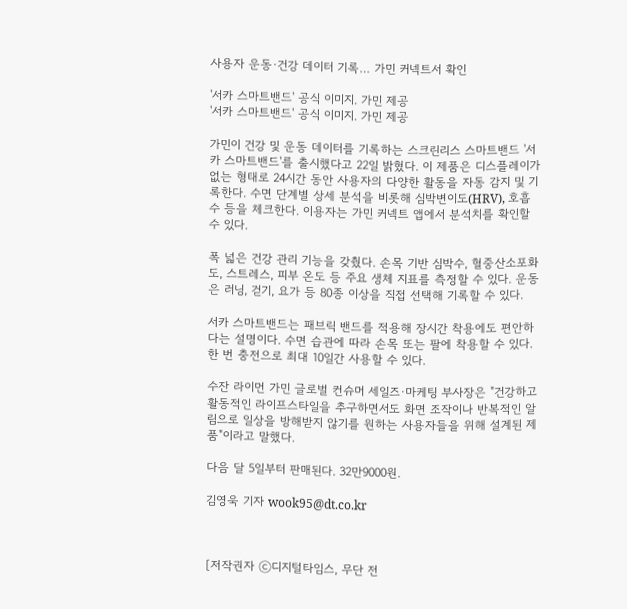사용자 운동·건강 데이터 기록… 가민 커넥트서 확인

'서카 스마트밴드' 공식 이미지. 가민 제공
'서카 스마트밴드' 공식 이미지. 가민 제공

가민이 건강 및 운동 데이터를 기록하는 스크린리스 스마트밴드 '서카 스마트밴드'를 출시했다고 22일 밝혔다. 이 제품은 디스플레이가 없는 형태로 24시간 동안 사용자의 다양한 활동을 자동 감지 및 기록한다. 수면 단계별 상세 분석을 비롯해 심박변이도(HRV), 호흡수 등을 체크한다. 이용자는 가민 커넥트 앱에서 분석치를 확인할 수 있다.

폭 넓은 건강 관리 기능을 갖췄다. 손목 기반 심박수, 혈중산소포화도, 스트레스, 피부 온도 등 주요 생체 지표를 측정할 수 있다. 운동은 러닝, 걷기, 요가 등 80종 이상을 직접 선택해 기록할 수 있다.

서카 스마트밴드는 패브릭 밴드를 적용해 장시간 착용에도 편안하다는 설명이다. 수면 습관에 따라 손목 또는 팔에 착용할 수 있다. 한 번 충전으로 최대 10일간 사용할 수 있다.

수잔 라이먼 가민 글로벌 컨슈머 세일즈·마케팅 부사장은 "건강하고 활동적인 라이프스타일을 추구하면서도 화면 조작이나 반복적인 알림으로 일상을 방해받지 않기를 원하는 사용자들을 위해 설계된 제품"이라고 말했다.

다음 달 5일부터 판매된다. 32만9000원.

김영욱 기자 wook95@dt.co.kr



[저작권자 ⓒ디지털타임스, 무단 전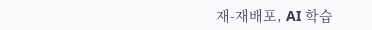재-재배포, AI 학습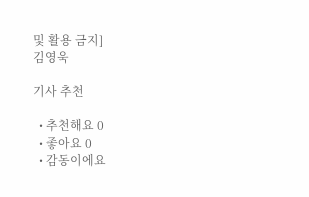및 활용 금지]
김영욱

기사 추천

  • 추천해요 0
  • 좋아요 0
  • 감동이에요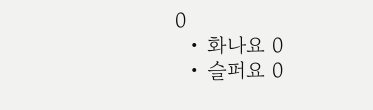0
  • 화나요 0
  • 슬퍼요 0